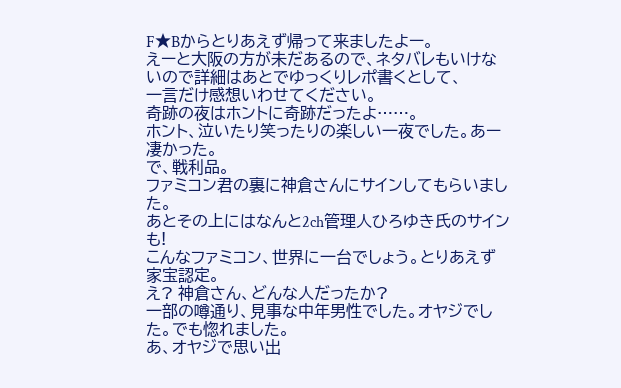F★Bからとりあえず帰って来ましたよー。
えーと大阪の方が未だあるので、ネタバレもいけないので詳細はあとでゆっくりレポ書くとして、
一言だけ感想いわせてください。
奇跡の夜はホントに奇跡だったよ……。
ホント、泣いたり笑ったりの楽しい一夜でした。あー凄かった。
で、戦利品。
ファミコン君の裏に神倉さんにサインしてもらいました。
あとその上にはなんと2ch管理人ひろゆき氏のサインも!
こんなファミコン、世界に一台でしょう。とりあえず家宝認定。
え? 神倉さん、どんな人だったか?
一部の噂通り、見事な中年男性でした。オヤジでした。でも惚れました。
あ、オヤジで思い出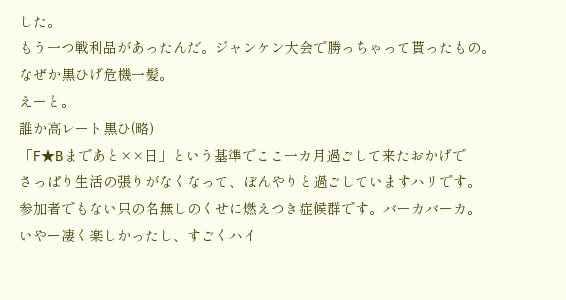した。
もう一つ戦利品があったんだ。ジャンケン大会で勝っちゃって貰ったもの。
なぜか黒ひげ危機一髪。
えーと。
誰か高レート黒ひ(略)
「F★Bまであと××日」という基準でここ一カ月過ごして来たおかげで
さっぱり生活の張りがなくなって、ぼんやりと過ごしていますハリです。
参加者でもない只の名無しのくせに燃えつき症候群です。バーカバーカ。
いやー凄く楽しかったし、すごくハイ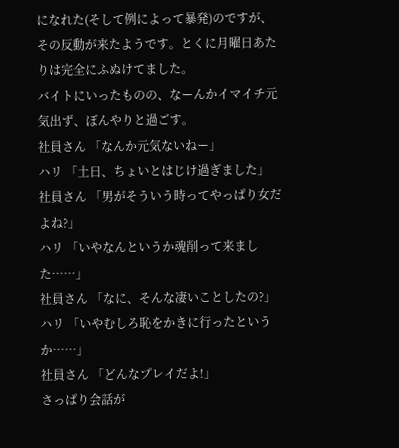になれた(そして例によって暴発)のですが、
その反動が来たようです。とくに月曜日あたりは完全にふぬけてました。
バイトにいったものの、なーんかイマイチ元気出ず、ぼんやりと過ごす。
社員さん 「なんか元気ないねー」
ハリ 「土日、ちょいとはじけ過ぎました」
社員さん 「男がそういう時ってやっぱり女だよね?」
ハリ 「いやなんというか魂削って来ました……」
社員さん 「なに、そんな凄いことしたの?」
ハリ 「いやむしろ恥をかきに行ったというか……」
社員さん 「どんなプレイだよ!」
さっぱり会話が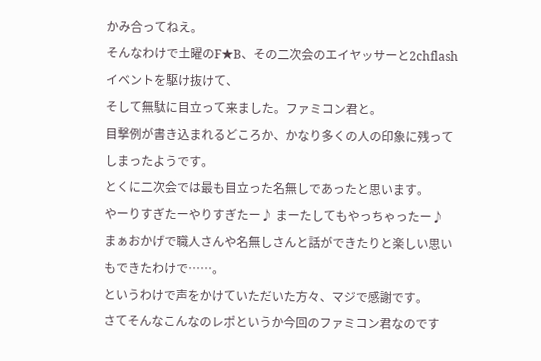かみ合ってねえ。
そんなわけで土曜のF★B、その二次会のエイヤッサーと2chflashイベントを駆け抜けて、
そして無駄に目立って来ました。ファミコン君と。
目撃例が書き込まれるどころか、かなり多くの人の印象に残ってしまったようです。
とくに二次会では最も目立った名無しであったと思います。
やーりすぎたーやりすぎたー♪ まーたしてもやっちゃったー♪
まぁおかげで職人さんや名無しさんと話ができたりと楽しい思いもできたわけで……。
というわけで声をかけていただいた方々、マジで感謝です。
さてそんなこんなのレポというか今回のファミコン君なのです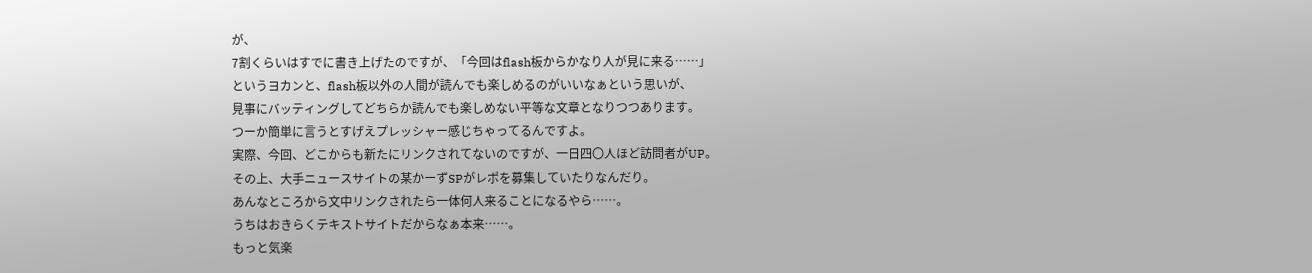が、
7割くらいはすでに書き上げたのですが、「今回はflash板からかなり人が見に来る……」
というヨカンと、flash板以外の人間が読んでも楽しめるのがいいなぁという思いが、
見事にバッティングしてどちらか読んでも楽しめない平等な文章となりつつあります。
つーか簡単に言うとすげえプレッシャー感じちゃってるんですよ。
実際、今回、どこからも新たにリンクされてないのですが、一日四〇人ほど訪問者がUP。
その上、大手ニュースサイトの某かーずSPがレポを募集していたりなんだり。
あんなところから文中リンクされたら一体何人来ることになるやら……。
うちはおきらくテキストサイトだからなぁ本来……。
もっと気楽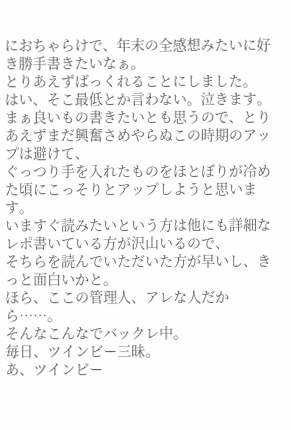におちゃらけで、年末の全感想みたいに好き勝手書きたいなぁ。
とりあえずばっくれることにしました。
はい、そこ最低とか言わない。泣きます。
まぁ良いもの書きたいとも思うので、とりあえずまだ興奮さめやらぬこの時期のアップは避けて、
ぐっつり手を入れたものをほとぼりが冷めた頃にこっそりとアップしようと思います。
いますぐ読みたいという方は他にも詳細なレポ書いている方が沢山いるので、
そちらを読んでいただいた方が早いし、きっと面白いかと。
ほら、ここの管理人、アレな人だから……。
そんなこんなでバックレ中。
毎日、ツインビー三昧。
あ、ツインビー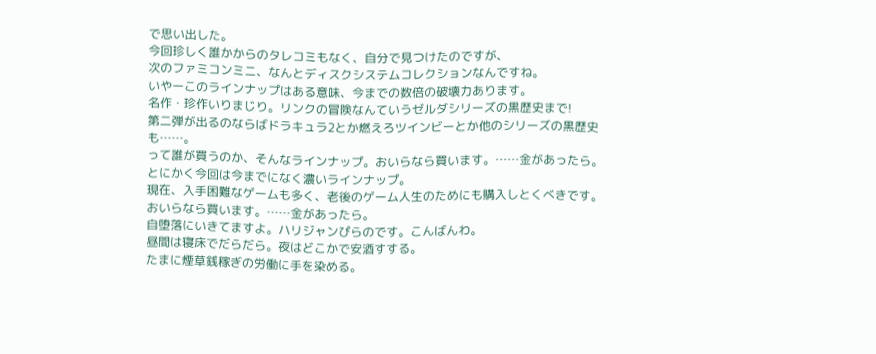で思い出した。
今回珍しく誰かからのタレコミもなく、自分で見つけたのですが、
次のファミコンミニ、なんとディスクシステムコレクションなんですね。
いやーこのラインナップはある意味、今までの数倍の破壊力あります。
名作・珍作いりまじり。リンクの冒険なんていうゼルダシリーズの黒歴史まで!
第二弾が出るのならばドラキュラ2とか燃えろツインビーとか他のシリーズの黒歴史も……。
って誰が買うのか、そんなラインナップ。おいらなら買います。……金があったら。
とにかく今回は今までになく濃いラインナップ。
現在、入手困難なゲームも多く、老後のゲーム人生のためにも購入しとくべきです。
おいらなら買います。……金があったら。
自堕落にいきてますよ。ハリジャンぴらのです。こんばんわ。
昼間は寝床でだらだら。夜はどこかで安酒すする。
たまに煙草銭稼ぎの労働に手を染める。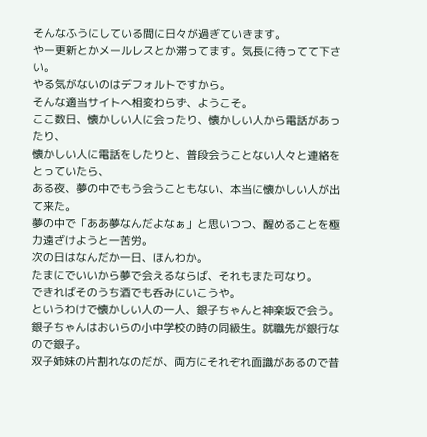そんなふうにしている間に日々が過ぎていきます。
やー更新とかメールレスとか滞ってます。気長に待ってて下さい。
やる気がないのはデフォルトですから。
そんな適当サイトへ相変わらず、ようこそ。
ここ数日、懐かしい人に会ったり、懐かしい人から電話があったり、
懐かしい人に電話をしたりと、普段会うことない人々と連絡をとっていたら、
ある夜、夢の中でもう会うこともない、本当に懐かしい人が出て来た。
夢の中で「ああ夢なんだよなぁ」と思いつつ、醒めることを極力遠ざけようと一苦労。
次の日はなんだか一日、ほんわか。
たまにでいいから夢で会えるならば、それもまた可なり。
できればそのうち酒でも呑みにいこうや。
というわけで懐かしい人の一人、銀子ちゃんと神楽坂で会う。
銀子ちゃんはおいらの小中学校の時の同級生。就職先が銀行なので銀子。
双子姉妹の片割れなのだが、両方にそれぞれ面識があるので昔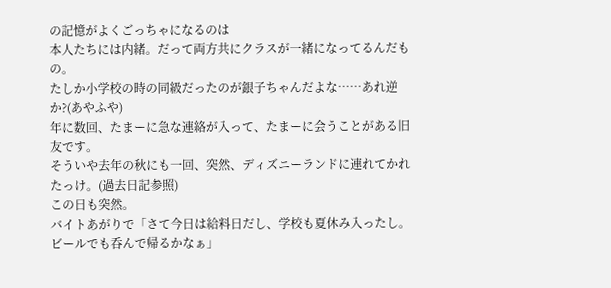の記憶がよくごっちゃになるのは
本人たちには内緒。だって両方共にクラスが一緒になってるんだもの。
たしか小学校の時の同級だったのが銀子ちゃんだよな……あれ逆か?(あやふや)
年に数回、たまーに急な連絡が入って、たまーに会うことがある旧友です。
そういや去年の秋にも一回、突然、ディズニーランドに連れてかれたっけ。(過去日記参照)
この日も突然。
バイトあがりで「さて今日は給料日だし、学校も夏休み入ったし。ビールでも呑んで帰るかなぁ」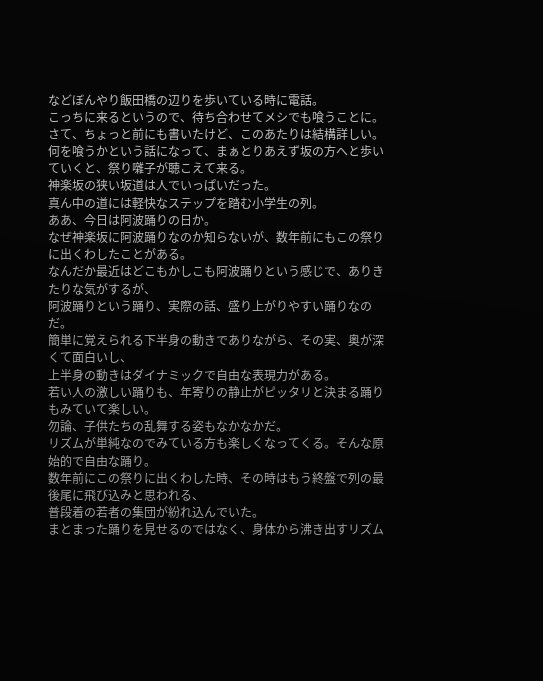などぼんやり飯田橋の辺りを歩いている時に電話。
こっちに来るというので、待ち合わせてメシでも喰うことに。
さて、ちょっと前にも書いたけど、このあたりは結構詳しい。
何を喰うかという話になって、まぁとりあえず坂の方へと歩いていくと、祭り囃子が聴こえて来る。
神楽坂の狭い坂道は人でいっぱいだった。
真ん中の道には軽快なステップを踏む小学生の列。
ああ、今日は阿波踊りの日か。
なぜ神楽坂に阿波踊りなのか知らないが、数年前にもこの祭りに出くわしたことがある。
なんだか最近はどこもかしこも阿波踊りという感じで、ありきたりな気がするが、
阿波踊りという踊り、実際の話、盛り上がりやすい踊りなのだ。
簡単に覚えられる下半身の動きでありながら、その実、奥が深くて面白いし、
上半身の動きはダイナミックで自由な表現力がある。
若い人の激しい踊りも、年寄りの静止がピッタリと決まる踊りもみていて楽しい。
勿論、子供たちの乱舞する姿もなかなかだ。
リズムが単純なのでみている方も楽しくなってくる。そんな原始的で自由な踊り。
数年前にこの祭りに出くわした時、その時はもう終盤で列の最後尾に飛び込みと思われる、
普段着の若者の集団が紛れ込んでいた。
まとまった踊りを見せるのではなく、身体から沸き出すリズム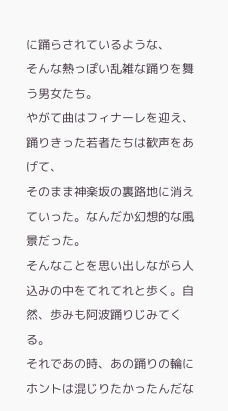に踊らされているような、
そんな熱っぽい乱雑な踊りを舞う男女たち。
やがて曲はフィナーレを迎え、踊りきった若者たちは歓声をあげて、
そのまま神楽坂の裏路地に消えていった。なんだか幻想的な風景だった。
そんなことを思い出しながら人込みの中をてれてれと歩く。自然、歩みも阿波踊りじみてくる。
それであの時、あの踊りの輪にホントは混じりたかったんだな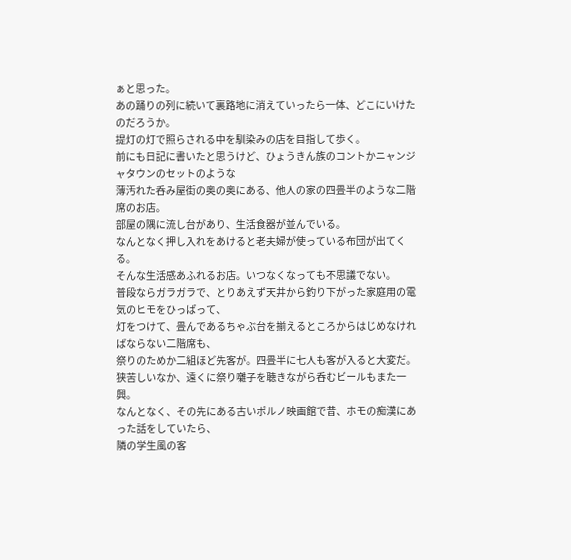ぁと思った。
あの踊りの列に続いて裏路地に消えていったら一体、どこにいけたのだろうか。
提灯の灯で照らされる中を馴染みの店を目指して歩く。
前にも日記に書いたと思うけど、ひょうきん族のコントかニャンジャタウンのセットのような
薄汚れた呑み屋街の奥の奥にある、他人の家の四畳半のような二階席のお店。
部屋の隅に流し台があり、生活食器が並んでいる。
なんとなく押し入れをあけると老夫婦が使っている布団が出てくる。
そんな生活感あふれるお店。いつなくなっても不思議でない。
普段ならガラガラで、とりあえず天井から釣り下がった家庭用の電気のヒモをひっぱって、
灯をつけて、畳んであるちゃぶ台を揃えるところからはじめなければならない二階席も、
祭りのためか二組ほど先客が。四畳半に七人も客が入ると大変だ。
狭苦しいなか、遠くに祭り囃子を聴きながら呑むビールもまた一興。
なんとなく、その先にある古いポルノ映画館で昔、ホモの痴漢にあった話をしていたら、
隣の学生風の客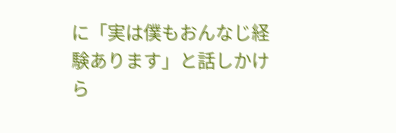に「実は僕もおんなじ経験あります」と話しかけら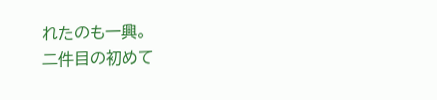れたのも一興。
二件目の初めて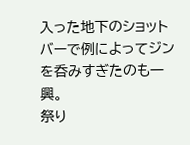入った地下のショットバーで例によってジンを呑みすぎたのも一興。
祭り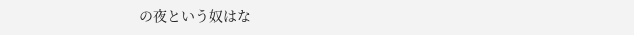の夜という奴はな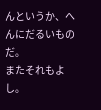んというか、へんにだるいものだ。
またそれもよし。